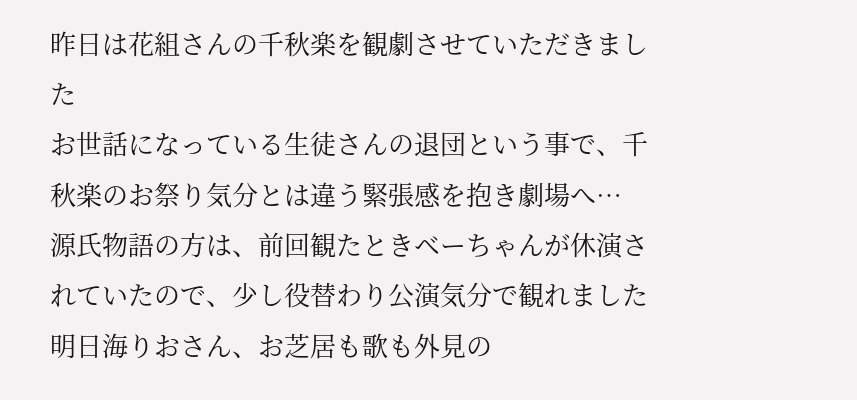昨日は花組さんの千秋楽を観劇させていただきました
お世話になっている生徒さんの退団という事で、千秋楽のお祭り気分とは違う緊張感を抱き劇場へ…
源氏物語の方は、前回観たときベーちゃんが休演されていたので、少し役替わり公演気分で観れました
明日海りおさん、お芝居も歌も外見の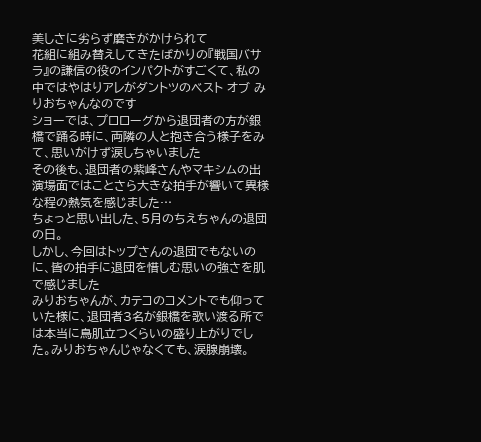美しさに劣らず磨きがかけられて
花組に組み替えしてきたばかりの『戦国バサラ』の謙信の役のインパクトがすごくて、私の中ではやはりアレがダントツのベスト オブ みりおちゃんなのです
ショーでは、プロローグから退団者の方が銀橋で踊る時に、両隣の人と抱き合う様子をみて、思いがけず涙しちゃいました
その後も、退団者の紫峰さんやマキシムの出演場面ではことさら大きな拍手が響いて異様な程の熱気を感じました…
ちょっと思い出した、5月のちえちゃんの退団の日。
しかし、今回はトップさんの退団でもないのに、皆の拍手に退団を惜しむ思いの強さを肌で感じました
みりおちゃんが、カテコのコメントでも仰っていた様に、退団者3名が銀橋を歌い渡る所では本当に鳥肌立つくらいの盛り上がりでした。みりおちゃんじゃなくても、涙腺崩壊。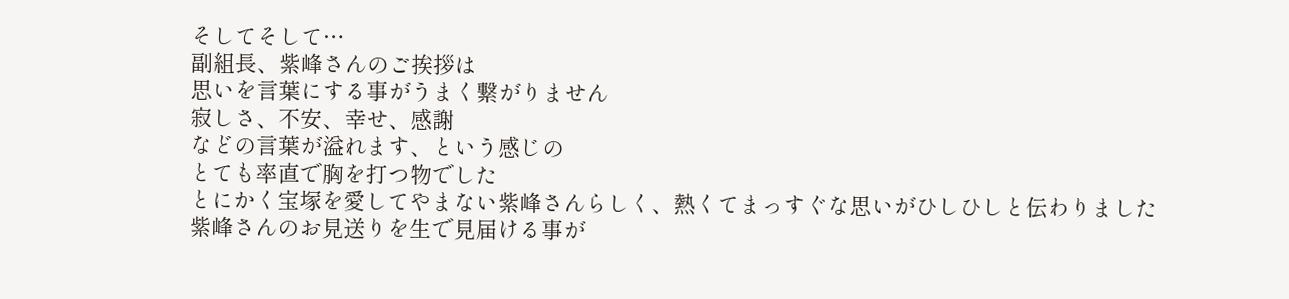そしてそして…
副組長、紫峰さんのご挨拶は
思いを言葉にする事がうまく繋がりません
寂しさ、不安、幸せ、感謝
などの言葉が溢れます、という感じの
とても率直で胸を打つ物でした
とにかく宝塚を愛してやまない紫峰さんらしく、熱くてまっすぐな思いがひしひしと伝わりました
紫峰さんのお見送りを生で見届ける事が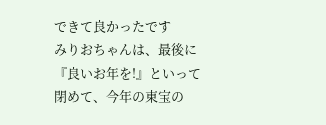できて良かったです
みりおちゃんは、最後に『良いお年を!』といって閉めて、今年の東宝の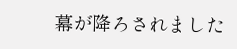幕が降ろされました